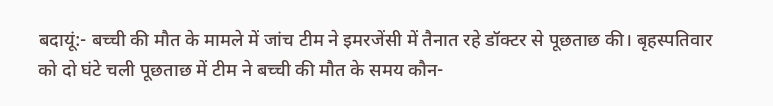बदायूं:- बच्ची की मौत के मामले में जांच टीम ने इमरजेंसी में तैनात रहे डॉक्टर से पूछताछ की। बृहस्पतिवार को दो घंटे चली पूछताछ में टीम ने बच्ची की मौत के समय कौन-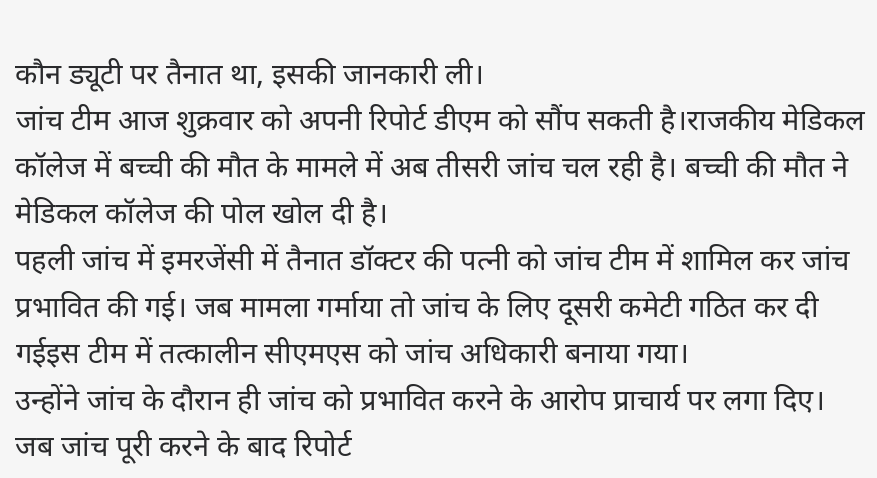कौन ड्यूटी पर तैनात था, इसकी जानकारी ली।
जांच टीम आज शुक्रवार को अपनी रिपोर्ट डीएम को सौंप सकती है।राजकीय मेडिकल कॉलेज में बच्ची की मौत के मामले में अब तीसरी जांच चल रही है। बच्ची की मौत ने मेडिकल कॉलेज की पोल खोल दी है।
पहली जांच में इमरजेंसी में तैनात डॉक्टर की पत्नी को जांच टीम में शामिल कर जांच प्रभावित की गई। जब मामला गर्माया तो जांच के लिए दूसरी कमेटी गठित कर दी गईइस टीम में तत्कालीन सीएमएस को जांच अधिकारी बनाया गया।
उन्होंने जांच के दौरान ही जांच को प्रभावित करने के आरोप प्राचार्य पर लगा दिए। जब जांच पूरी करने के बाद रिपोर्ट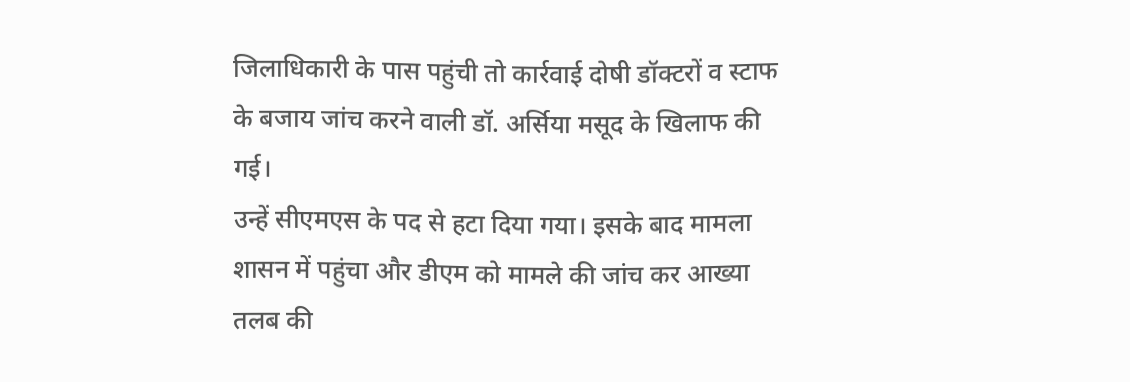जिलाधिकारी के पास पहुंची तो कार्रवाई दोषी डॉक्टरों व स्टाफ के बजाय जांच करने वाली डॉ. अर्सिया मसूद के खिलाफ की गई।
उन्हें सीएमएस के पद से हटा दिया गया। इसके बाद मामला शासन में पहुंचा और डीएम को मामले की जांच कर आख्या तलब की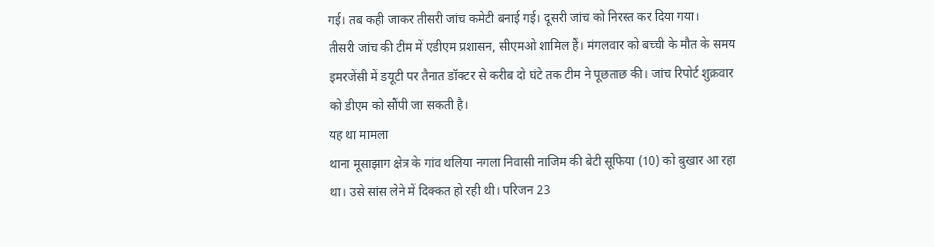गई। तब कही जाकर तीसरी जांच कमेटी बनाई गई। दूसरी जांच को निरस्त कर दिया गया।
तीसरी जांच की टीम में एडीएम प्रशासन, सीएमओ शामिल हैं। मंगलवार को बच्ची के मौत के समय इमरजेंसी में डयूटी पर तैनात डॉक्टर से करीब दो घंटे तक टीम ने पूछताछ की। जांच रिपोर्ट शुक्रवार को डीएम को सौंपी जा सकती है।
यह था मामला
थाना मूसाझाग क्षेत्र के गांव थलिया नगला निवासी नाजिम की बेटी सूफिया (10) को बुखार आ रहा था। उसे सांस लेने में दिक्कत हो रही थी। परिजन 23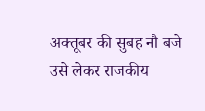अक्तूबर की सुबह नौ बजे उसे लेकर राजकीय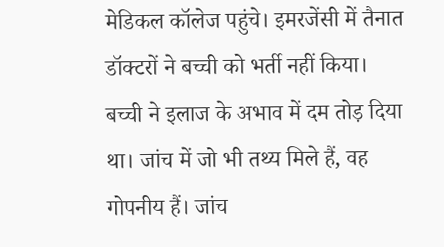मेडिकल कॉलेज पहुंचे। इमरजेंसी में तैनात डॉक्टरों ने बच्ची को भर्ती नहीं किया।
बच्ची ने इलाज के अभाव में दम तोड़ दिया था। जांच में जो भी तथ्य मिले हैं, वह गोपनीय हैं। जांच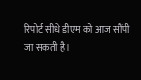रिपोर्ट सीधे डीएम को आज सौंपी जा सकती है।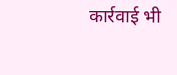कार्रवाई भी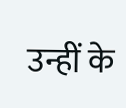उन्हीं के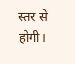स्तर से होगी।